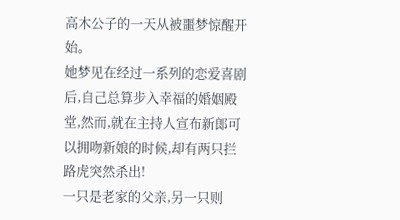高木公子的一天从被噩梦惊醒开始。
她梦见在经过一系列的恋爱喜剧后,自己总算步入幸福的婚姻殿堂,然而,就在主持人宣布新郎可以拥吻新娘的时候,却有两只拦路虎突然杀出!
一只是老家的父亲,另一只则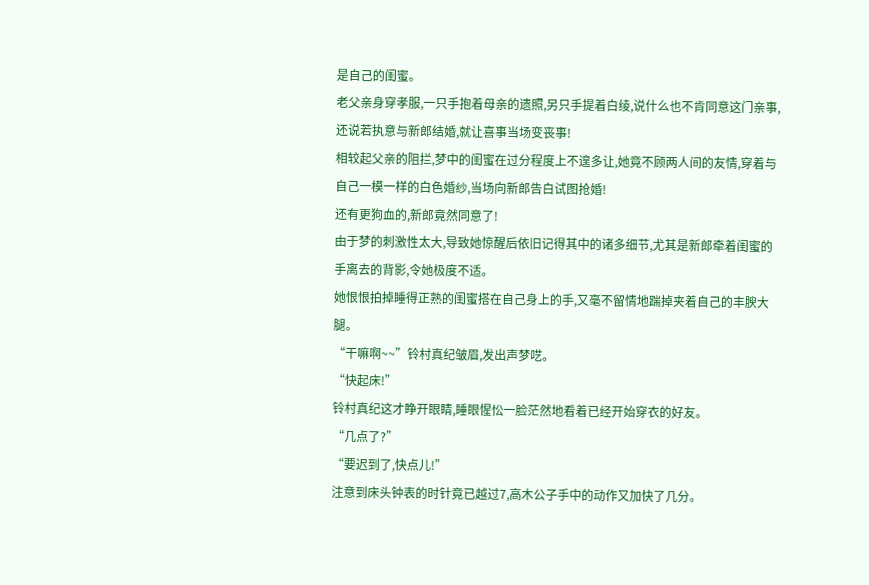是自己的闺蜜。
老父亲身穿孝服,一只手抱着母亲的遗照,另只手提着白绫,说什么也不肯同意这门亲事,还说若执意与新郎结婚,就让喜事当场变丧事!
相较起父亲的阻拦,梦中的闺蜜在过分程度上不遑多让,她竟不顾两人间的友情,穿着与自己一模一样的白色婚纱,当场向新郎告白试图抢婚!
还有更狗血的,新郎竟然同意了!
由于梦的刺激性太大,导致她惊醒后依旧记得其中的诸多细节,尤其是新郎牵着闺蜜的手离去的背影,令她极度不适。
她恨恨拍掉睡得正熟的闺蜜搭在自己身上的手,又毫不留情地踹掉夹着自己的丰腴大腿。
“干嘛啊~~”铃村真纪皱眉,发出声梦呓。
“快起床!”
铃村真纪这才睁开眼睛,睡眼惺忪一脸茫然地看着已经开始穿衣的好友。
“几点了?”
“要迟到了,快点儿!”
注意到床头钟表的时针竟已越过7,高木公子手中的动作又加快了几分。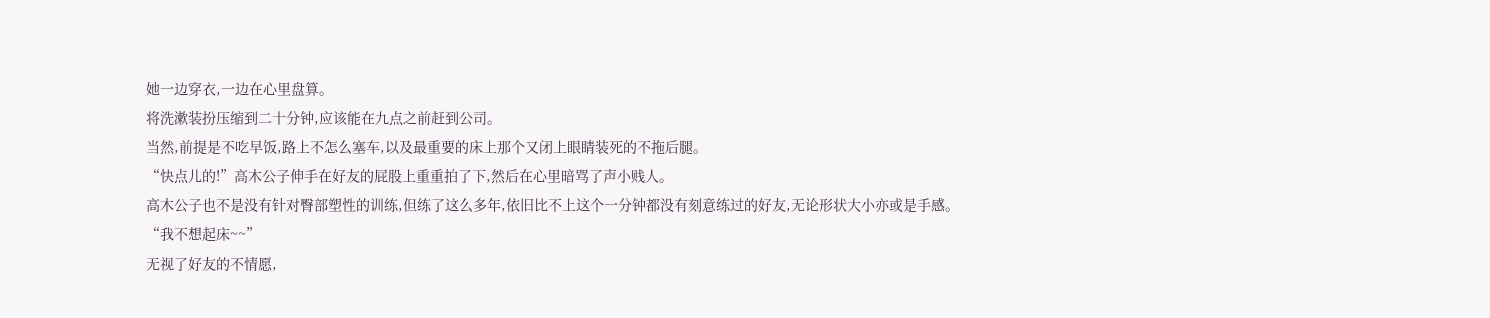她一边穿衣,一边在心里盘算。
将洗漱装扮压缩到二十分钟,应该能在九点之前赶到公司。
当然,前提是不吃早饭,路上不怎么塞车,以及最重要的床上那个又闭上眼睛装死的不拖后腿。
“快点儿的!”高木公子伸手在好友的屁股上重重拍了下,然后在心里暗骂了声小贱人。
高木公子也不是没有针对臀部塑性的训练,但练了这么多年,依旧比不上这个一分钟都没有刻意练过的好友,无论形状大小亦或是手感。
“我不想起床~~”
无视了好友的不情愿,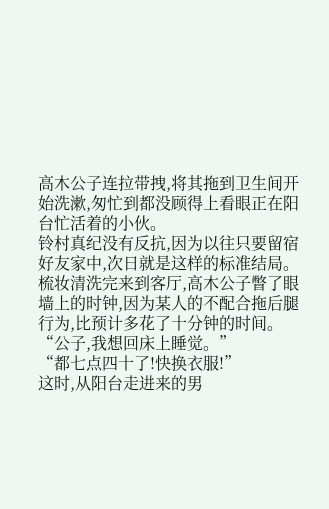高木公子连拉带拽,将其拖到卫生间开始洗漱,匆忙到都没顾得上看眼正在阳台忙活着的小伙。
铃村真纪没有反抗,因为以往只要留宿好友家中,次日就是这样的标准结局。
梳妆清洗完来到客厅,高木公子瞥了眼墙上的时钟,因为某人的不配合拖后腿行为,比预计多花了十分钟的时间。
“公子,我想回床上睡觉。”
“都七点四十了!快换衣服!”
这时,从阳台走进来的男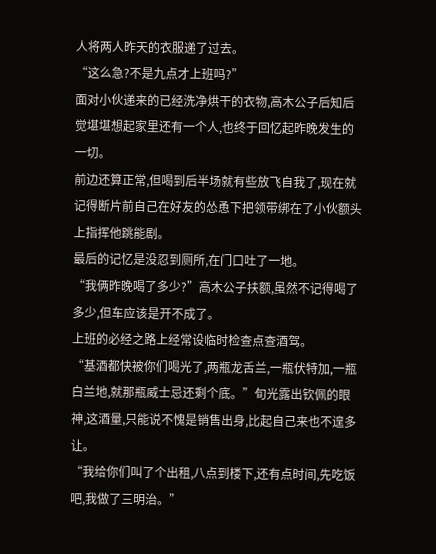人将两人昨天的衣服递了过去。
“这么急?不是九点才上班吗?”
面对小伙递来的已经洗净烘干的衣物,高木公子后知后觉堪堪想起家里还有一个人,也终于回忆起昨晚发生的一切。
前边还算正常,但喝到后半场就有些放飞自我了,现在就记得断片前自己在好友的怂恿下把领带绑在了小伙额头上指挥他跳能剧。
最后的记忆是没忍到厕所,在门口吐了一地。
“我俩昨晚喝了多少?”高木公子扶额,虽然不记得喝了多少,但车应该是开不成了。
上班的必经之路上经常设临时检查点查酒驾。
“基酒都快被你们喝光了,两瓶龙舌兰,一瓶伏特加,一瓶白兰地,就那瓶威士忌还剩个底。”旬光露出钦佩的眼神,这酒量,只能说不愧是销售出身,比起自己来也不遑多让。
“我给你们叫了个出租,八点到楼下,还有点时间,先吃饭吧,我做了三明治。”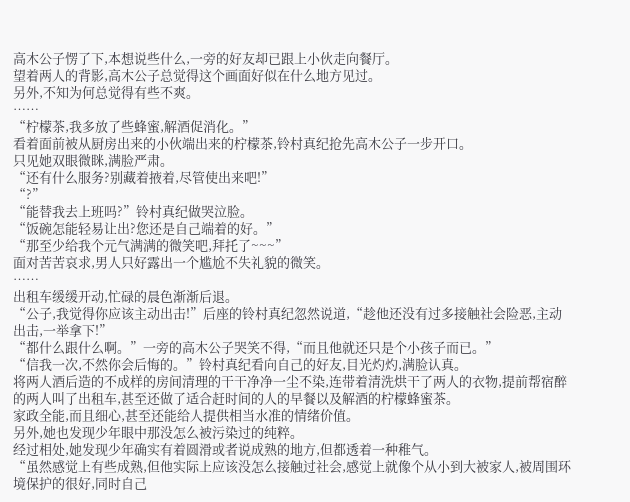高木公子愣了下,本想说些什么,一旁的好友却已跟上小伙走向餐厅。
望着两人的背影,高木公子总觉得这个画面好似在什么地方见过。
另外,不知为何总觉得有些不爽。
……
“柠檬茶,我多放了些蜂蜜,解酒促消化。”
看着面前被从厨房出来的小伙端出来的柠檬茶,铃村真纪抢先高木公子一步开口。
只见她双眼微眯,满脸严肃。
“还有什么服务?别藏着掖着,尽管使出来吧!”
“?”
“能替我去上班吗?”铃村真纪做哭泣脸。
“饭碗怎能轻易让出?您还是自己端着的好。”
“那至少给我个元气满满的微笑吧,拜托了~~~”
面对苦苦哀求,男人只好露出一个尴尬不失礼貌的微笑。
……
出租车缓缓开动,忙碌的晨色渐渐后退。
“公子,我觉得你应该主动出击!”后座的铃村真纪忽然说道,“趁他还没有过多接触社会险恶,主动出击,一举拿下!”
“都什么跟什么啊。”一旁的高木公子哭笑不得,“而且他就还只是个小孩子而已。”
“信我一次,不然你会后悔的。”铃村真纪看向自己的好友,目光灼灼,满脸认真。
将两人酒后造的不成样的房间清理的干干净净一尘不染,连带着清洗烘干了两人的衣物,提前帮宿醉的两人叫了出租车,甚至还做了适合赶时间的人的早餐以及解酒的柠檬蜂蜜茶。
家政全能,而且细心,甚至还能给人提供相当水准的情绪价值。
另外,她也发现少年眼中那没怎么被污染过的纯粹。
经过相处,她发现少年确实有着圆滑或者说成熟的地方,但都透着一种稚气。
“虽然感觉上有些成熟,但他实际上应该没怎么接触过社会,感觉上就像个从小到大被家人,被周围环境保护的很好,同时自己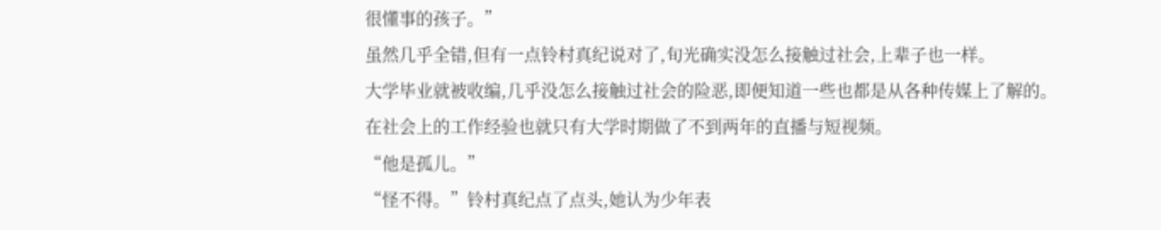很懂事的孩子。”
虽然几乎全错,但有一点铃村真纪说对了,旬光确实没怎么接触过社会,上辈子也一样。
大学毕业就被收编,几乎没怎么接触过社会的险恶,即便知道一些也都是从各种传媒上了解的。
在社会上的工作经验也就只有大学时期做了不到两年的直播与短视频。
“他是孤儿。”
“怪不得。”铃村真纪点了点头,她认为少年表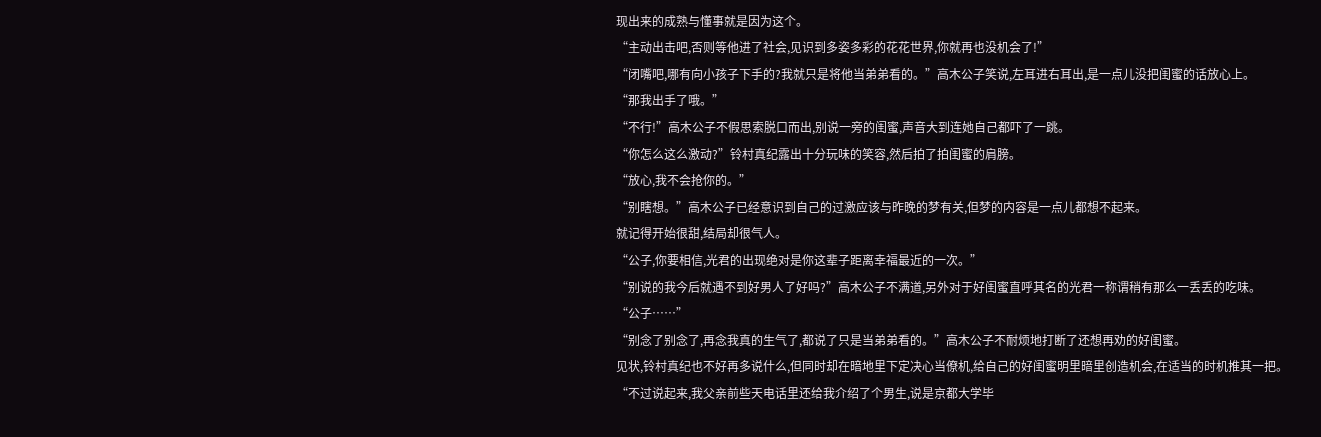现出来的成熟与懂事就是因为这个。
“主动出击吧,否则等他进了社会,见识到多姿多彩的花花世界,你就再也没机会了!”
“闭嘴吧,哪有向小孩子下手的?我就只是将他当弟弟看的。”高木公子笑说,左耳进右耳出,是一点儿没把闺蜜的话放心上。
“那我出手了哦。”
“不行!”高木公子不假思索脱口而出,别说一旁的闺蜜,声音大到连她自己都吓了一跳。
“你怎么这么激动?”铃村真纪露出十分玩味的笑容,然后拍了拍闺蜜的肩膀。
“放心,我不会抢你的。”
“别瞎想。”高木公子已经意识到自己的过激应该与昨晚的梦有关,但梦的内容是一点儿都想不起来。
就记得开始很甜,结局却很气人。
“公子,你要相信,光君的出现绝对是你这辈子距离幸福最近的一次。”
“别说的我今后就遇不到好男人了好吗?”高木公子不满道,另外对于好闺蜜直呼其名的光君一称谓稍有那么一丢丢的吃味。
“公子……”
“别念了别念了,再念我真的生气了,都说了只是当弟弟看的。”高木公子不耐烦地打断了还想再劝的好闺蜜。
见状,铃村真纪也不好再多说什么,但同时却在暗地里下定决心当僚机,给自己的好闺蜜明里暗里创造机会,在适当的时机推其一把。
“不过说起来,我父亲前些天电话里还给我介绍了个男生,说是京都大学毕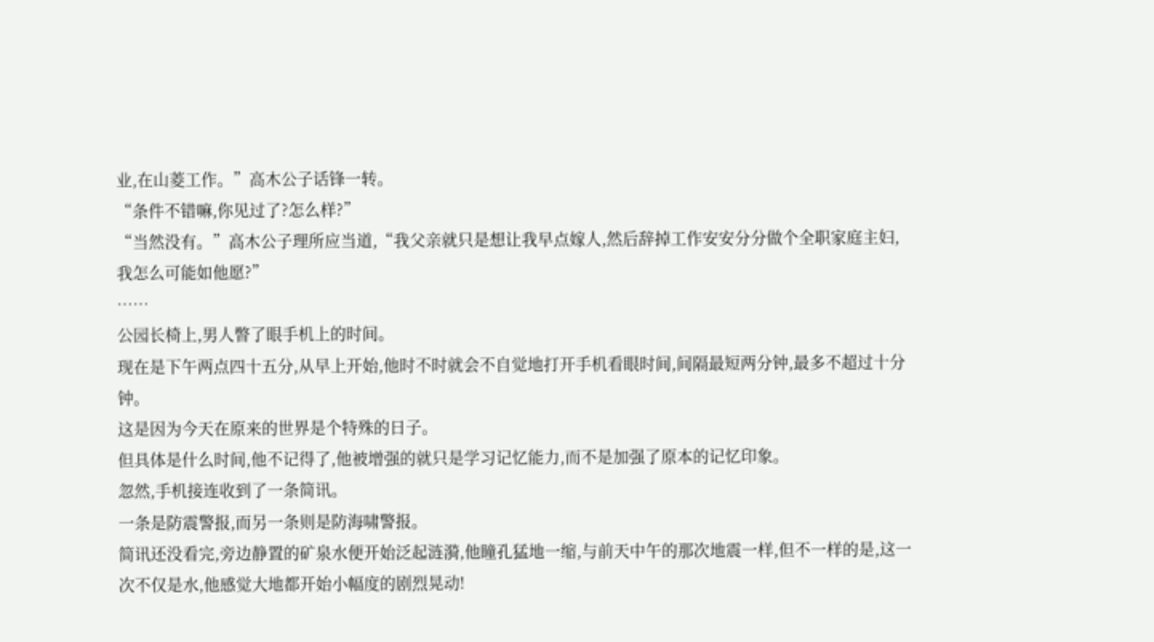业,在山菱工作。”高木公子话锋一转。
“条件不错嘛,你见过了?怎么样?”
“当然没有。”高木公子理所应当道,“我父亲就只是想让我早点嫁人,然后辞掉工作安安分分做个全职家庭主妇,我怎么可能如他愿?”
……
公园长椅上,男人瞥了眼手机上的时间。
现在是下午两点四十五分,从早上开始,他时不时就会不自觉地打开手机看眼时间,间隔最短两分钟,最多不超过十分钟。
这是因为今天在原来的世界是个特殊的日子。
但具体是什么时间,他不记得了,他被增强的就只是学习记忆能力,而不是加强了原本的记忆印象。
忽然,手机接连收到了一条简讯。
一条是防震警报,而另一条则是防海啸警报。
简讯还没看完,旁边静置的矿泉水便开始泛起涟漪,他瞳孔猛地一缩,与前天中午的那次地震一样,但不一样的是,这一次不仅是水,他感觉大地都开始小幅度的剧烈晃动!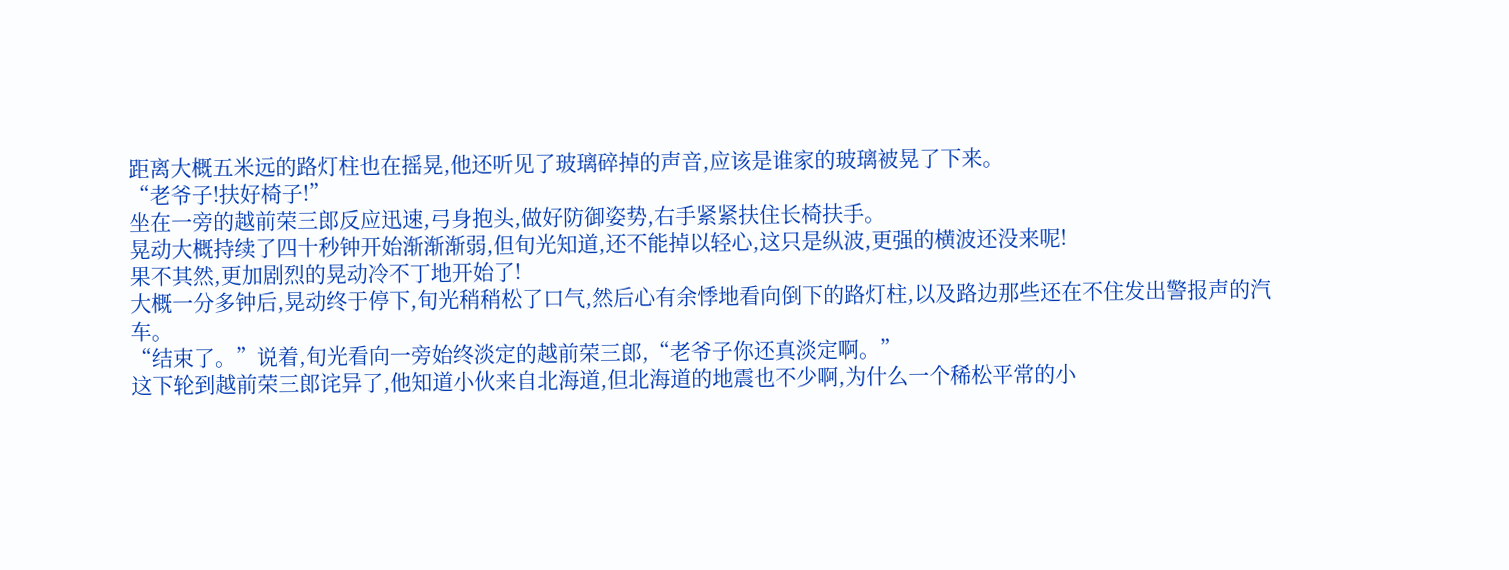距离大概五米远的路灯柱也在摇晃,他还听见了玻璃碎掉的声音,应该是谁家的玻璃被晃了下来。
“老爷子!扶好椅子!”
坐在一旁的越前荣三郎反应迅速,弓身抱头,做好防御姿势,右手紧紧扶住长椅扶手。
晃动大概持续了四十秒钟开始渐渐渐弱,但旬光知道,还不能掉以轻心,这只是纵波,更强的横波还没来呢!
果不其然,更加剧烈的晃动冷不丁地开始了!
大概一分多钟后,晃动终于停下,旬光稍稍松了口气,然后心有余悸地看向倒下的路灯柱,以及路边那些还在不住发出警报声的汽车。
“结束了。”说着,旬光看向一旁始终淡定的越前荣三郎,“老爷子你还真淡定啊。”
这下轮到越前荣三郎诧异了,他知道小伙来自北海道,但北海道的地震也不少啊,为什么一个稀松平常的小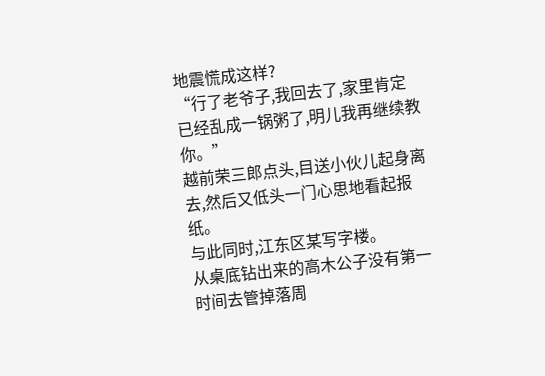地震慌成这样?
“行了老爷子,我回去了,家里肯定已经乱成一锅粥了,明儿我再继续教你。”
越前荣三郎点头,目送小伙儿起身离去,然后又低头一门心思地看起报纸。
与此同时,江东区某写字楼。
从桌底钻出来的高木公子没有第一时间去管掉落周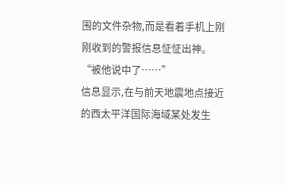围的文件杂物,而是看着手机上刚刚收到的警报信息怔怔出神。
“被他说中了……”
信息显示,在与前天地震地点接近的西太平洋国际海域某处发生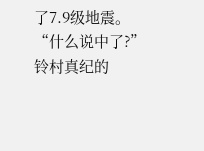了7.9级地震。
“什么说中了?”铃村真纪的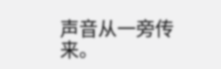声音从一旁传来。